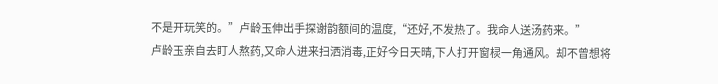不是开玩笑的。”卢龄玉伸出手探谢韵额间的温度,“还好,不发热了。我命人送汤药来。”
卢龄玉亲自去盯人熬药,又命人进来扫洒消毒,正好今日天晴,下人打开窗棂一角通风。却不曾想将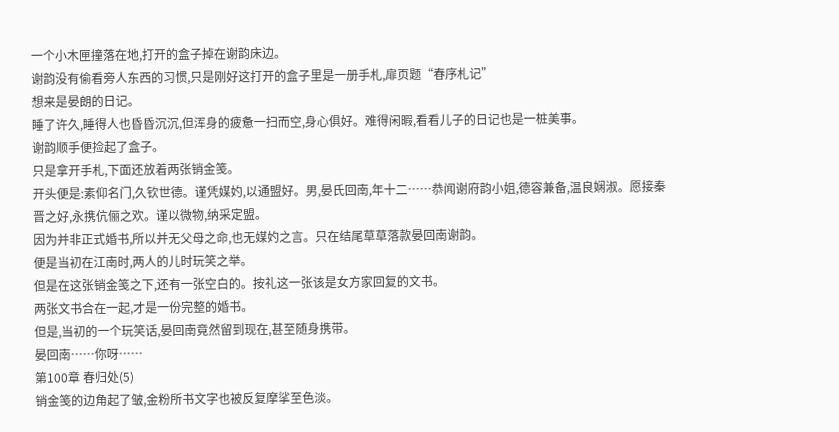一个小木匣撞落在地,打开的盒子掉在谢韵床边。
谢韵没有偷看旁人东西的习惯,只是刚好这打开的盒子里是一册手札,扉页题“春序札记”
想来是晏朗的日记。
睡了许久,睡得人也昏昏沉沉,但浑身的疲惫一扫而空,身心俱好。难得闲暇,看看儿子的日记也是一桩美事。
谢韵顺手便捡起了盒子。
只是拿开手札,下面还放着两张销金笺。
开头便是:素仰名门,久钦世德。谨凭媒妁,以通盟好。男,晏氏回南,年十二……恭闻谢府韵小姐,德容兼备,温良娴淑。愿接秦晋之好,永携伉俪之欢。谨以微物,纳采定盟。
因为并非正式婚书,所以并无父母之命,也无媒妁之言。只在结尾草草落款晏回南谢韵。
便是当初在江南时,两人的儿时玩笑之举。
但是在这张销金笺之下,还有一张空白的。按礼这一张该是女方家回复的文书。
两张文书合在一起,才是一份完整的婚书。
但是,当初的一个玩笑话,晏回南竟然留到现在,甚至随身携带。
晏回南……你呀……
第100章 春归处(5)
销金笺的边角起了皱,金粉所书文字也被反复摩挲至色淡。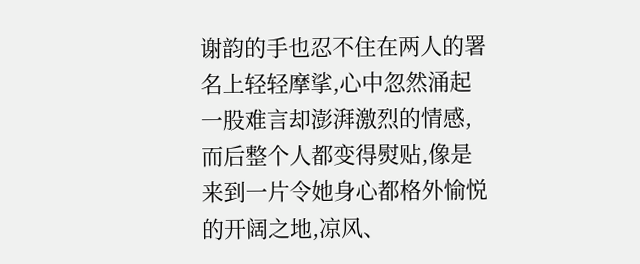谢韵的手也忍不住在两人的署名上轻轻摩挲,心中忽然涌起一股难言却澎湃激烈的情感,而后整个人都变得熨贴,像是来到一片令她身心都格外愉悦的开阔之地,凉风、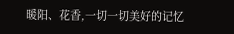暖阳、花香,一切一切美好的记忆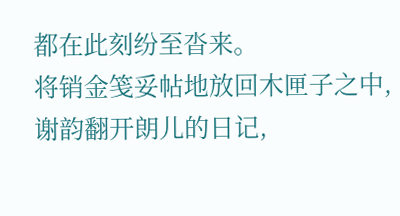都在此刻纷至沓来。
将销金笺妥帖地放回木匣子之中,谢韵翻开朗儿的日记,